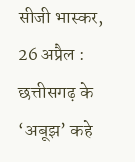सीजी भास्कर, 26 अप्रैल : छत्तीसगढ़ के ‘अबूझ’ कहे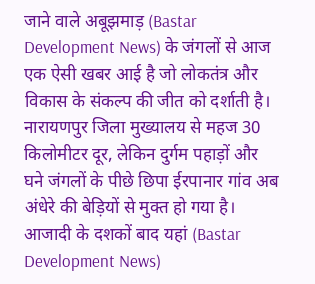जाने वाले अबूझमाड़ (Bastar Development News) के जंगलों से आज एक ऐसी खबर आई है जो लोकतंत्र और विकास के संकल्प की जीत को दर्शाती है। नारायणपुर जिला मुख्यालय से महज 30 किलोमीटर दूर, लेकिन दुर्गम पहाड़ों और घने जंगलों के पीछे छिपा ईरपानार गांव अब अंधेरे की बेड़ियों से मुक्त हो गया है। आजादी के दशकों बाद यहां (Bastar Development News)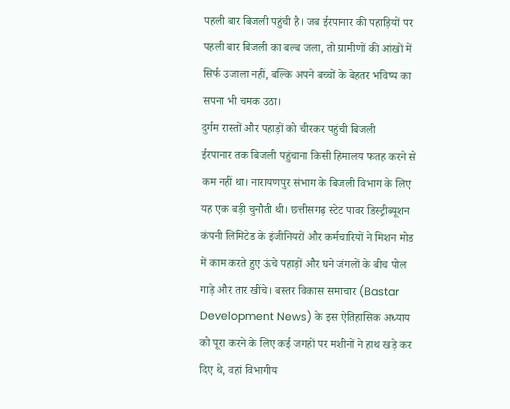पहली बार बिजली पहुंची है। जब ईरपानार की पहाड़ियों पर पहली बार बिजली का बल्ब जला, तो ग्रामीणों की आंखों में सिर्फ उजाला नहीं, बल्कि अपने बच्चों के बेहतर भविष्य का सपना भी चमक उठा।
दुर्गम रास्तों और पहाड़ों को चीरकर पहुंची बिजली
ईरपानार तक बिजली पहुंचाना किसी हिमालय फतह करने से कम नहीं था। नारायणपुर संभाग के बिजली विभाग के लिए यह एक बड़ी चुनौती थी। छत्तीसगढ़ स्टेट पावर डिस्ट्रीब्यूशन कंपनी लिमिटेड के इंजीनियरों और कर्मचारियों ने मिशन मोड में काम करते हुए ऊंचे पहाड़ों और घने जंगलों के बीच पोल गाड़े और तार खींचे। बस्तर विकास समाचार (Bastar Development News) के इस ऐतिहासिक अध्याय को पूरा करने के लिए कई जगहों पर मशीनों ने हाथ खड़े कर दिए थे, वहां विभागीय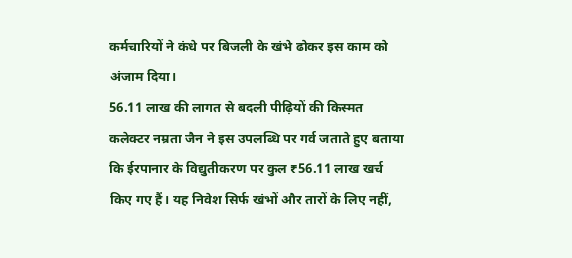कर्मचारियों ने कंधे पर बिजली के खंभे ढोकर इस काम को अंजाम दिया।
56.11 लाख की लागत से बदली पीढ़ियों की किस्मत
कलेक्टर नम्रता जैन ने इस उपलब्धि पर गर्व जताते हुए बताया कि ईरपानार के विद्युतीकरण पर कुल ₹56.11 लाख खर्च किए गए हैं। यह निवेश सिर्फ खंभों और तारों के लिए नहीं,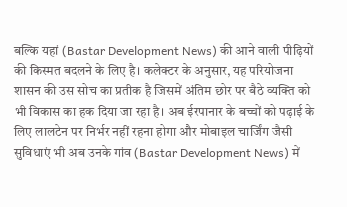बल्कि यहां (Bastar Development News) की आने वाली पीढ़ियों की किस्मत बदलने के लिए है। कलेक्टर के अनुसार, यह परियोजना शासन की उस सोच का प्रतीक है जिसमें अंतिम छोर पर बैठे व्यक्ति को भी विकास का हक दिया जा रहा है। अब ईरपानार के बच्चों को पढ़ाई के लिए लालटेन पर निर्भर नहीं रहना होगा और मोबाइल चार्जिंग जैसी सुविधाएं भी अब उनके गांव (Bastar Development News) में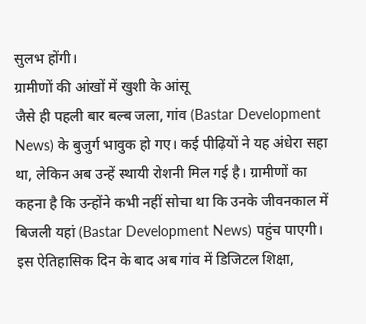सुलभ होंगी।
ग्रामीणों की आंखों में खुशी के आंसू
जैसे ही पहली बार बल्ब जला, गांव (Bastar Development News) के बुजुर्ग भावुक हो गए। कई पीढ़ियों ने यह अंधेरा सहा था, लेकिन अब उन्हें स्थायी रोशनी मिल गई है। ग्रामीणों का कहना है कि उन्होंने कभी नहीं सोचा था कि उनके जीवनकाल में बिजली यहां (Bastar Development News) पहुंच पाएगी। इस ऐतिहासिक दिन के बाद अब गांव में डिजिटल शिक्षा,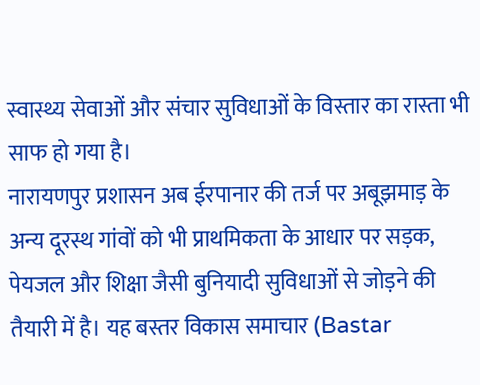स्वास्थ्य सेवाओं और संचार सुविधाओं के विस्तार का रास्ता भी साफ हो गया है।
नारायणपुर प्रशासन अब ईरपानार की तर्ज पर अबूझमाड़ के अन्य दूरस्थ गांवों को भी प्राथमिकता के आधार पर सड़क, पेयजल और शिक्षा जैसी बुनियादी सुविधाओं से जोड़ने की तैयारी में है। यह बस्तर विकास समाचार (Bastar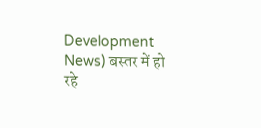Development News) बस्तर में हो रहे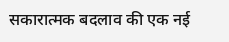सकारात्मक बदलाव की एक नई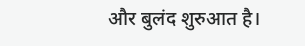और बुलंद शुरुआत है।